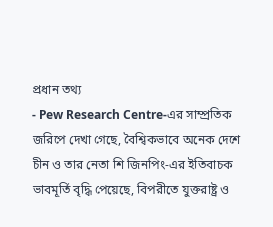প্রধান তথ্য
- Pew Research Centre-এর সাম্প্রতিক জরিপে দেখা গেছে, বৈশ্বিকভাবে অনেক দেশে চীন ও তার নেতা শি জিনপিং-এর ইতিবাচক ভাবমূর্তি বৃদ্ধি পেয়েছে, বিপরীতে যুক্তরাষ্ট্র ও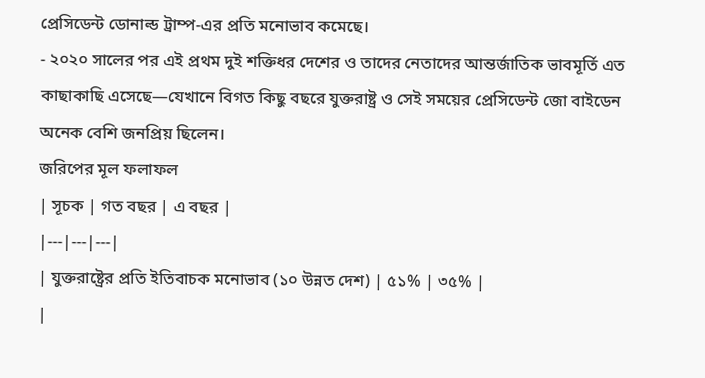প্রেসিডেন্ট ডোনাল্ড ট্রাম্প-এর প্রতি মনোভাব কমেছে।
- ২০২০ সালের পর এই প্রথম দুই শক্তিধর দেশের ও তাদের নেতাদের আন্তর্জাতিক ভাবমূর্তি এত কাছাকাছি এসেছে—যেখানে বিগত কিছু বছরে যুক্তরাষ্ট্র ও সেই সময়ের প্রেসিডেন্ট জো বাইডেন অনেক বেশি জনপ্রিয় ছিলেন।
জরিপের মূল ফলাফল
| সূচক | গত বছর | এ বছর |
|---|---|---|
| যুক্তরাষ্ট্রের প্রতি ইতিবাচক মনোভাব (১০ উন্নত দেশ) | ৫১% | ৩৫% |
|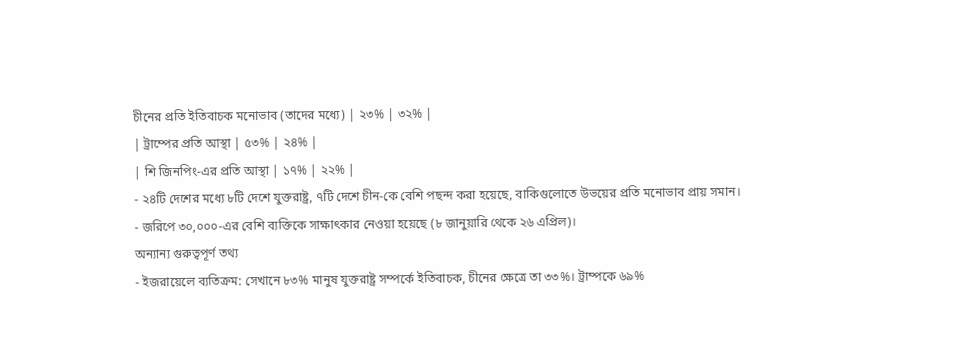চীনের প্রতি ইতিবাচক মনোভাব (তাদের মধ্যে) | ২৩% | ৩২% |
| ট্রাম্পের প্রতি আস্থা | ৫৩% | ২৪% |
| শি জিনপিং-এর প্রতি আস্থা | ১৭% | ২২% |
- ২৪টি দেশের মধ্যে ৮টি দেশে যুক্তরাষ্ট্র, ৭টি দেশে চীন-কে বেশি পছন্দ করা হয়েছে, বাকিগুলোতে উভয়ের প্রতি মনোভাব প্রায় সমান।
- জরিপে ৩০,০০০-এর বেশি ব্যক্তিকে সাক্ষাৎকার নেওয়া হয়েছে (৮ জানুয়ারি থেকে ২৬ এপ্রিল)।
অন্যান্য গুরুত্বপূর্ণ তথ্য
- ইজরায়েলে ব্যতিক্রম: সেখানে ৮৩% মানুষ যুক্তরাষ্ট্র সম্পর্কে ইতিবাচক, চীনের ক্ষেত্রে তা ৩৩%। ট্রাম্পকে ৬৯%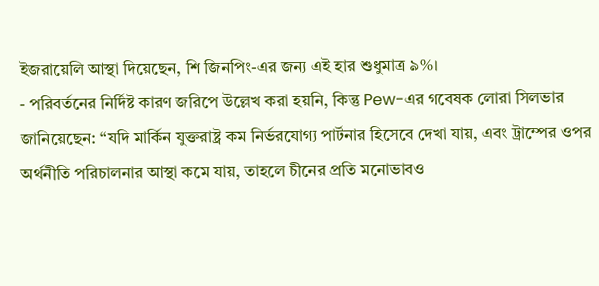ইজরায়েলি আস্থা দিয়েছেন, শি জিনপিং-এর জন্য এই হার শুধুমাত্র ৯%।
- পরিবর্তনের নির্দিষ্ট কারণ জরিপে উল্লেখ করা হয়নি, কিন্তু Pew-এর গবেষক লোরা সিলভার জানিয়েছেন: “যদি মার্কিন যুক্তরাষ্ট্র কম নির্ভরযোগ্য পার্টনার হিসেবে দেখা যায়, এবং ট্রাম্পের ওপর অর্থনীতি পরিচালনার আস্থা কমে যায়, তাহলে চীনের প্রতি মনোভাবও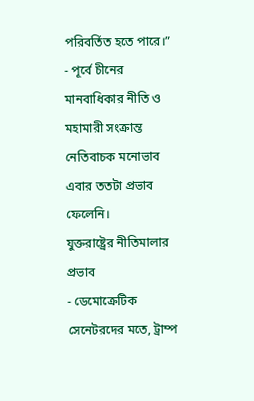পরিবর্তিত হতে পারে।”
- পূর্বে চীনের মানবাধিকার নীতি ও মহামারী সংক্রান্ত নেতিবাচক মনোভাব এবার ততটা প্রভাব ফেলেনি।
যুক্তরাষ্ট্রের নীতিমালার প্রভাব
- ডেমোক্রেটিক সেনেটরদের মতে, ট্রাম্প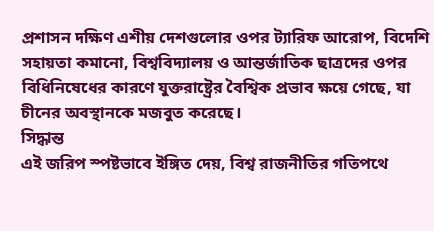প্রশাসন দক্ষিণ এশীয় দেশগুলোর ওপর ট্যারিফ আরোপ, বিদেশি সহায়তা কমানো, বিশ্ববিদ্যালয় ও আন্তর্জাতিক ছাত্রদের ওপর বিধিনিষেধের কারণে যুক্তরাষ্ট্রের বৈশ্বিক প্রভাব ক্ষয়ে গেছে, যা চীনের অবস্থানকে মজবুত করেছে।
সিদ্ধান্ত
এই জরিপ স্পষ্টভাবে ইঙ্গিত দেয়, বিশ্ব রাজনীতির গতিপথে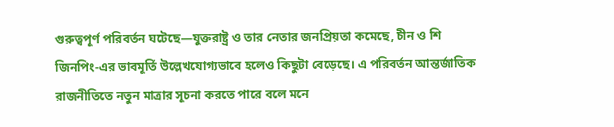গুরুত্বপূর্ণ পরিবর্তন ঘটেছে—যুক্তরাষ্ট্র ও তার নেতার জনপ্রিয়তা কমেছে, চীন ও শি জিনপিং-এর ভাবমূর্তি উল্লেখযোগ্যভাবে হলেও কিছুটা বেড়েছে। এ পরিবর্তন আন্তর্জাতিক রাজনীতিতে নতুন মাত্রার সূচনা করতে পারে বলে মনে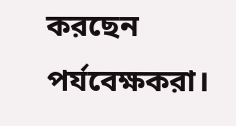করছেন পর্যবেক্ষকরা।